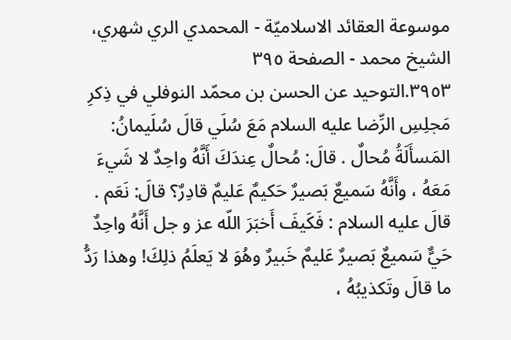موسوعة العقائد الاسلاميّة - المحمدي الري شهري، الشيخ محمد - الصفحة ٣٩٥
٣٩٥٣.التوحيد عن الحسن بن محمّد النوفلي في ذِكرِ مَجلِسِ الرِّضا عليه السلام مَعَ سُلَي قالَ سُلَيمانُ: المَسأَلَةُ مُحالٌ . قالَ: مُحالٌ عِندَكَ أَنَّهُ واحِدٌ لا شَيءَ مَعَهُ ، وأَنَّهُ سَميعٌ بَصيرٌ حَكيمٌ عَليمٌ قادِرٌ؟ قالَ: نَعَم . قالَ عليه السلام : فَكَيفَ أَخبَرَ اللّه عز و جل أَنَّهُ واحِدٌ حَيٌّ سَميعٌ بَصيرٌ عَليمٌ خَبيرٌ وهُوَ لا يَعلَمُ ذلِكَ! وهذا رَدُّ ما قالَ وتَكذيبُهُ ،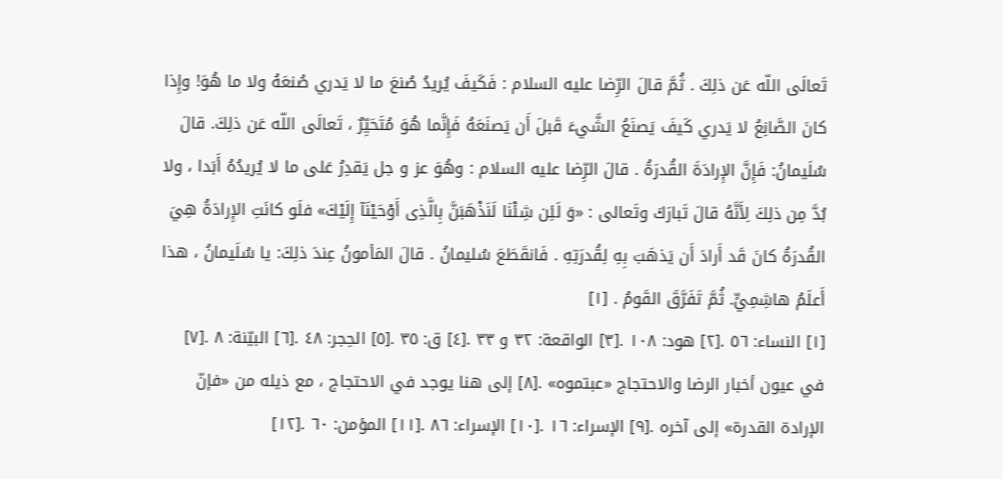تَعالَى اللّه عَن ذلِكَ . ثُمَّ قالَ الرِّضا عليه السلام : فَكَيفَ يُريدُ صُنعَ ما لا يَدري صُنعَهُ ولا ما هُوَ! وإِذا كانَ الصَّانِعُ لا يَدري كَيفَ يَصنَعُ الشَّيءَ قَبلَ أَن يَصنَعَهُ فَإِنَّما هُوَ مُتَحَيِّرٌ ، تَعالَى اللّه عَن ذلِكَ. قالَ سُلَيمانُ: فَإِنَّ الإِرادَةَ القُدرَةُ . قالَ الرِّضا عليه السلام : وهُوَ عز و جل يَقدِرُ عَلى ما لا يُريدُهُ أَبَدا ، ولا بُدَّ مِن ذلِكَ لِأَنَّهُ قالَ تَبارَكَ وتَعالى : «وَ لَئِن شِئْنَا لَنَذْهَبَنَّ بِالَّذِى أَوْحَيْنَآ إِلَيْكَ» فلَو كانَتِ الإِرادَةُ هِيَ القُدرَةُ كانَ قَد أَرادَ أَن يَذهَبَ بِهِ لِقُدرَتِهِ . فَانقَطَعَ سُليمانُ . قالَ المَأمونُ عِندَ ذلِكَ: يا سُلَيمانُ ، هذا أَعلَمُ هاشِمِيٍّ. ثُمَّ تَفَرَّقَ القَومُ . [١]
[١] النساء: ٥٦ .[٢] هود: ١٠٨ .[٣] الواقعة: ٣٢ و ٣٣ .[٤] ق: ٣٥ .[٥] الحِجر: ٤٨ .[٦] البيّنة: ٨ .[٧] في عيون أخبار الرضا والاحتجاج «عبتموه» .[٨] إلى هنا يوجد في الاحتجاج ، مع ذيله من «فإنّ الإرادة القدرة» إلى آخره .[٩] الإسراء: ١٦ .[١٠] الإسراء: ٨٦ .[١١] المؤمن: ٦٠ .[١٢]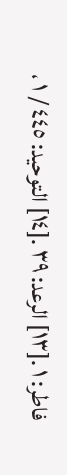فاطر: ١ .[١٣] الرعد: ٣٩ .[١٤] التوحيد: ٤٤٥ / ١ ،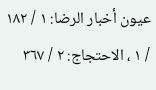عيون أخبار الرضا: ١ / ١٨٢ / ١ ، الاحتجاج: ٢ / ٣٦٧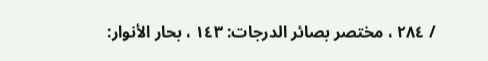/ ٢٨٤ ، مختصر بصائر الدرجات: ١٤٣ ، بحار الأنوار: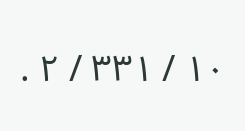١٠ / ٣٣١ / ٢ .